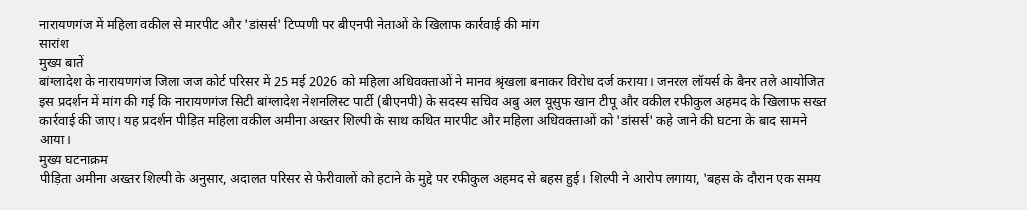नारायणगंज में महिला वकील से मारपीट और 'डांसर्स' टिप्पणी पर बीएनपी नेताओं के खिलाफ कार्रवाई की मांग
सारांश
मुख्य बातें
बांग्लादेश के नारायणगंज जिला जज कोर्ट परिसर में 25 मई 2026 को महिला अधिवक्ताओं ने मानव श्रृंखला बनाकर विरोध दर्ज कराया। जनरल लॉयर्स के बैनर तले आयोजित इस प्रदर्शन में मांग की गई कि नारायणगंज सिटी बांग्लादेश नेशनलिस्ट पार्टी (बीएनपी) के सदस्य सचिव अबु अल यूसुफ खान टीपू और वकील रफीकुल अहमद के खिलाफ सख्त कार्रवाई की जाए। यह प्रदर्शन पीड़ित महिला वकील अमीना अख्तर शिल्पी के साथ कथित मारपीट और महिला अधिवक्ताओं को 'डांसर्स' कहे जाने की घटना के बाद सामने आया।
मुख्य घटनाक्रम
पीड़िता अमीना अख्तर शिल्पी के अनुसार, अदालत परिसर से फेरीवालों को हटाने के मुद्दे पर रफीकुल अहमद से बहस हुई। शिल्पी ने आरोप लगाया, 'बहस के दौरान एक समय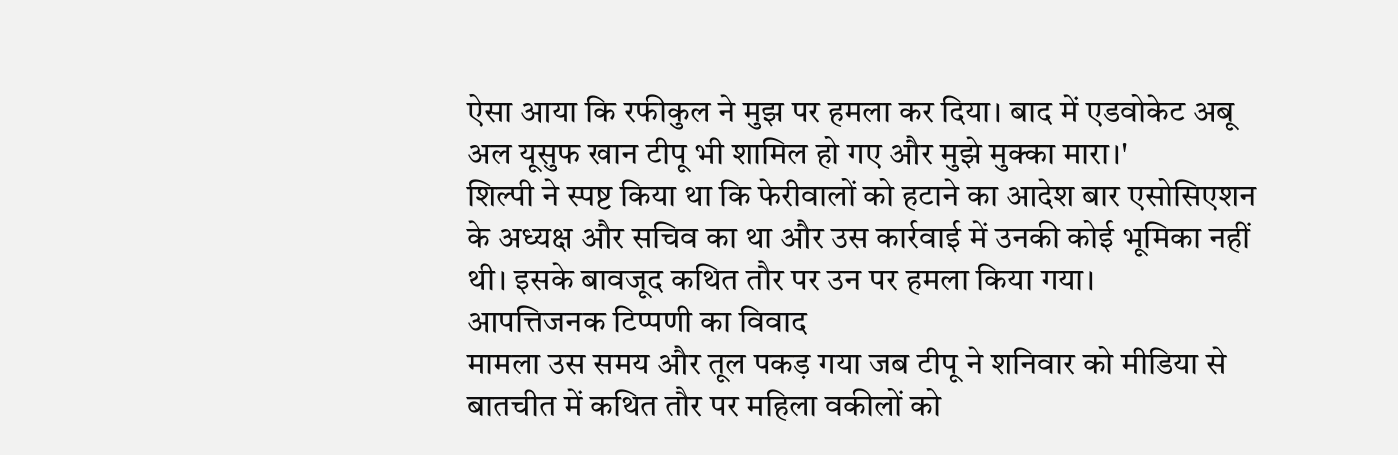ऐसा आया कि रफीकुल ने मुझ पर हमला कर दिया। बाद में एडवोकेट अबू अल यूसुफ खान टीपू भी शामिल हो गए और मुझे मुक्का मारा।'
शिल्पी ने स्पष्ट किया था कि फेरीवालों को हटाने का आदेश बार एसोसिएशन के अध्यक्ष और सचिव का था और उस कार्रवाई में उनकी कोई भूमिका नहीं थी। इसके बावजूद कथित तौर पर उन पर हमला किया गया।
आपत्तिजनक टिप्पणी का विवाद
मामला उस समय और तूल पकड़ गया जब टीपू ने शनिवार को मीडिया से बातचीत में कथित तौर पर महिला वकीलों को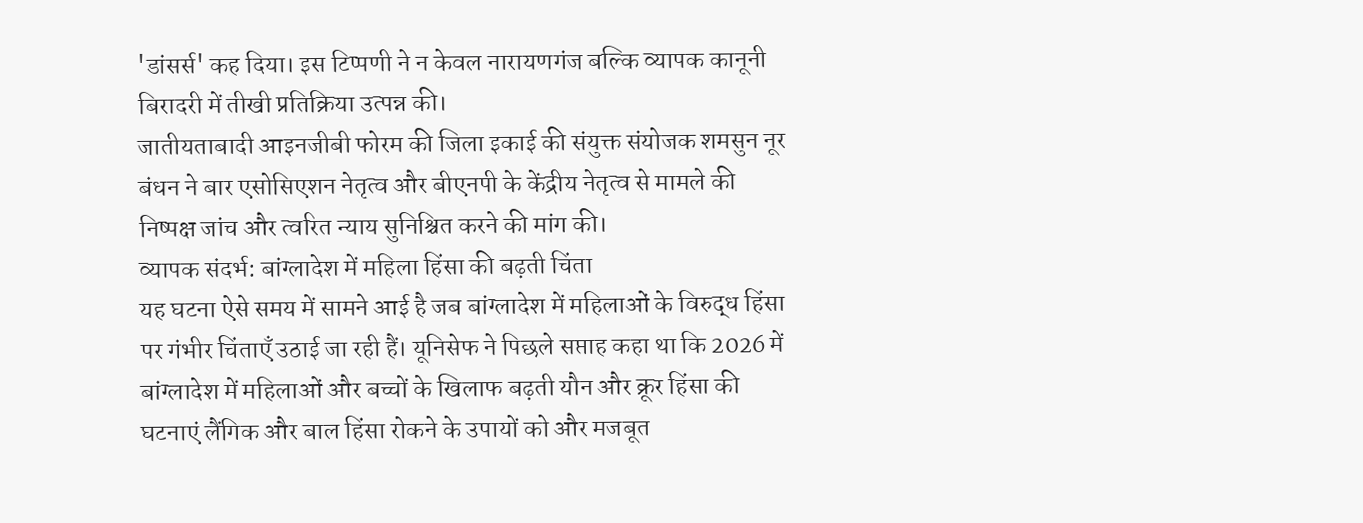'डांसर्स' कह दिया। इस टिप्पणी ने न केवल नारायणगंज बल्कि व्यापक कानूनी बिरादरी में तीखी प्रतिक्रिया उत्पन्न की।
जातीयताबादी आइनजीबी फोरम की जिला इकाई की संयुक्त संयोजक शमसुन नूर बंधन ने बार एसोसिएशन नेतृत्व और बीएनपी के केंद्रीय नेतृत्व से मामले की निष्पक्ष जांच और त्वरित न्याय सुनिश्चित करने की मांग की।
व्यापक संदर्भ: बांग्लादेश में महिला हिंसा की बढ़ती चिंता
यह घटना ऐसे समय में सामने आई है जब बांग्लादेश में महिलाओं के विरुद्ध हिंसा पर गंभीर चिंताएँ उठाई जा रही हैं। यूनिसेफ ने पिछले सप्ताह कहा था कि 2026 में बांग्लादेश में महिलाओं और बच्चों के खिलाफ बढ़ती यौन और क्रूर हिंसा की घटनाएं लैंगिक और बाल हिंसा रोकने के उपायों को और मजबूत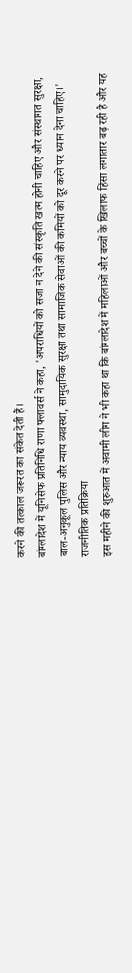करने की तत्काल जरूरत का संकेत देती हैं।
बांग्लादेश में यूनिसेफ प्रतिनिधि राणा फ्लावर्स ने कहा, 'अपराधियों को सजा न देने की संस्कृति खत्म होनी चाहिए और संस्थागत सुरक्षा, बाल-अनुकूल पुलिस और न्याय व्यवस्था, सामुदायिक सुरक्षा तथा सामाजिक सेवाओं की कमियों को दूर करने पर ध्यान देना चाहिए।'
राजनीतिक प्रतिक्रिया
इस महीने की शुरुआत में अवामी लीग ने भी कहा था कि बांग्लादेश में महिलाओं और बच्चों के खिलाफ हिंसा लगातार बढ़ रही है और यह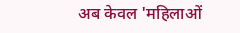अब केवल 'महिलाओं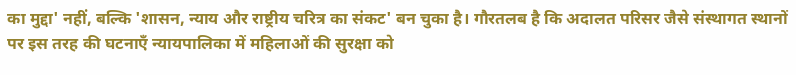का मुद्दा' नहीं, बल्कि 'शासन, न्याय और राष्ट्रीय चरित्र का संकट' बन चुका है। गौरतलब है कि अदालत परिसर जैसे संस्थागत स्थानों पर इस तरह की घटनाएँ न्यायपालिका में महिलाओं की सुरक्षा को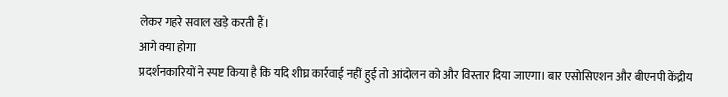लेकर गहरे सवाल खड़े करती हैं।
आगे क्या होगा
प्रदर्शनकारियों ने स्पष्ट किया है कि यदि शीघ्र कार्रवाई नहीं हुई तो आंदोलन को और विस्तार दिया जाएगा। बार एसोसिएशन और बीएनपी केंद्रीय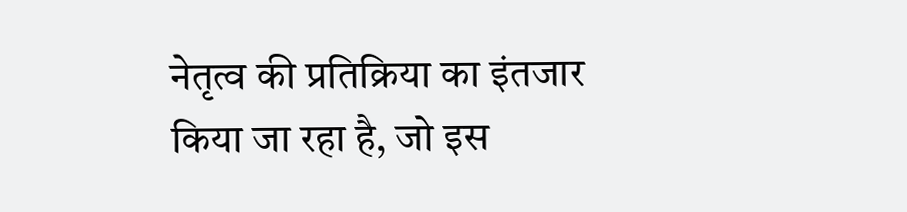नेतृत्व की प्रतिक्रिया का इंतजार किया जा रहा है, जो इस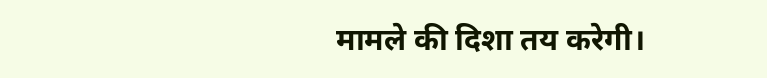मामले की दिशा तय करेगी।